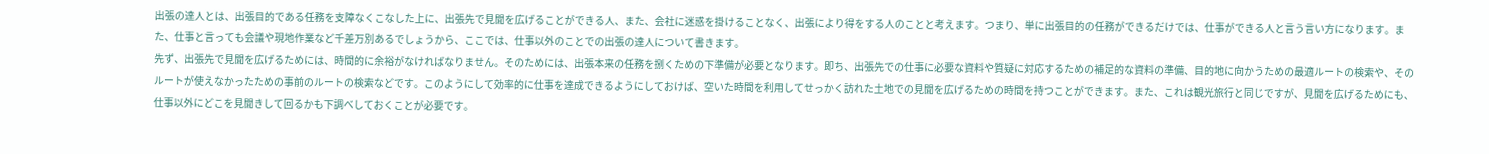出張の達人とは、出張目的である任務を支障なくこなした上に、出張先で見聞を広げることができる人、また、会社に迷惑を掛けることなく、出張により得をする人のことと考えます。つまり、単に出張目的の任務ができるだけでは、仕事ができる人と言う言い方になります。また、仕事と言っても会議や現地作業など千差万別あるでしょうから、ここでは、仕事以外のことでの出張の達人について書きます。
先ず、出張先で見聞を広げるためには、時間的に余裕がなければなりません。そのためには、出張本来の任務を捌くための下準備が必要となります。即ち、出張先での仕事に必要な資料や質疑に対応するための補足的な資料の準備、目的地に向かうための最適ルートの検索や、そのルートが使えなかったための事前のルートの検索などです。このようにして効率的に仕事を達成できるようにしておけば、空いた時間を利用してせっかく訪れた土地での見聞を広げるための時間を持つことができます。また、これは観光旅行と同じですが、見聞を広げるためにも、仕事以外にどこを見聞きして回るかも下調べしておくことが必要です。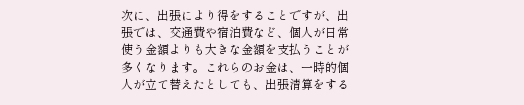次に、出張により得をすることですが、出張では、交通費や宿泊費など、個人が日常使う金額よりも大きな金額を支払うことが多くなります。これらのお金は、一時的個人が立て替えたとしても、出張清算をする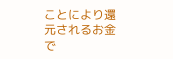ことにより還元されるお金で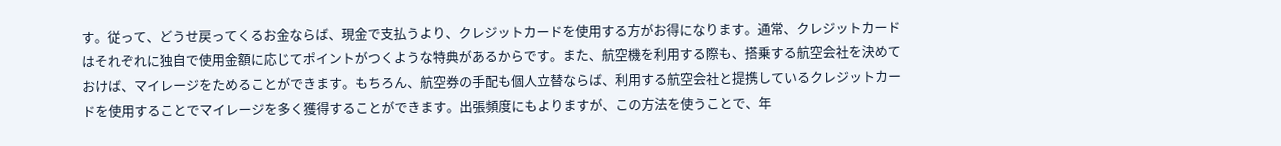す。従って、どうせ戻ってくるお金ならば、現金で支払うより、クレジットカードを使用する方がお得になります。通常、クレジットカードはそれぞれに独自で使用金額に応じてポイントがつくような特典があるからです。また、航空機を利用する際も、搭乗する航空会社を決めておけば、マイレージをためることができます。もちろん、航空券の手配も個人立替ならば、利用する航空会社と提携しているクレジットカードを使用することでマイレージを多く獲得することができます。出張頻度にもよりますが、この方法を使うことで、年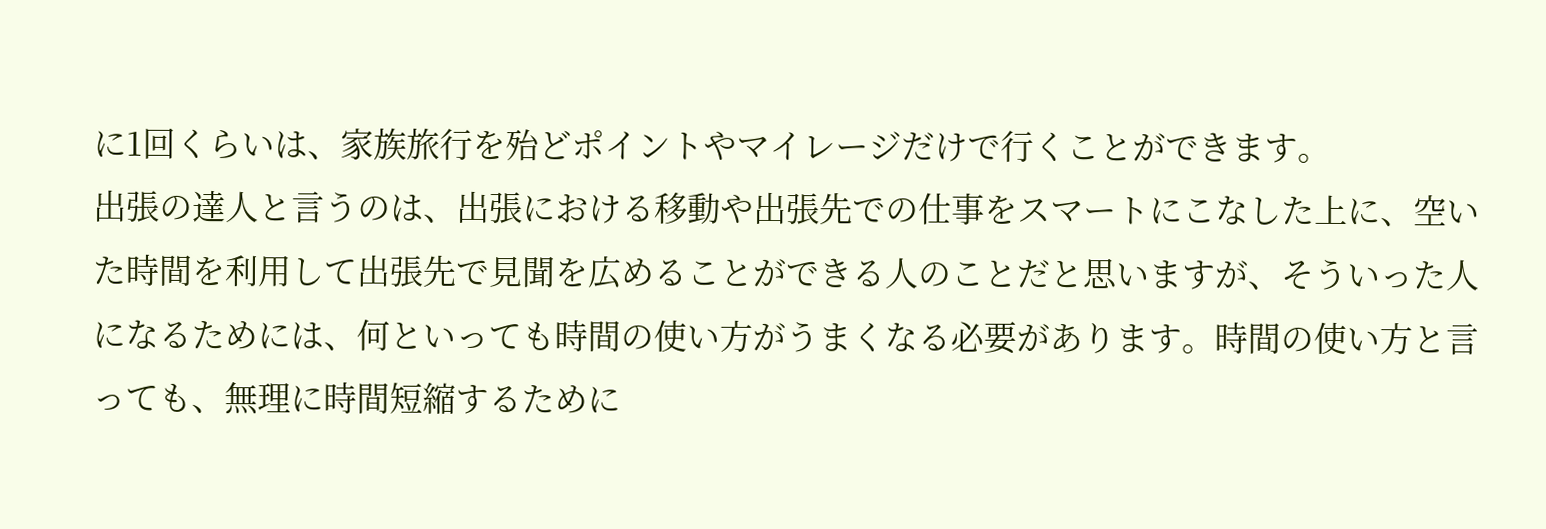に1回くらいは、家族旅行を殆どポイントやマイレージだけで行くことができます。
出張の達人と言うのは、出張における移動や出張先での仕事をスマートにこなした上に、空いた時間を利用して出張先で見聞を広めることができる人のことだと思いますが、そういった人になるためには、何といっても時間の使い方がうまくなる必要があります。時間の使い方と言っても、無理に時間短縮するために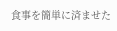食事を簡単に済ませた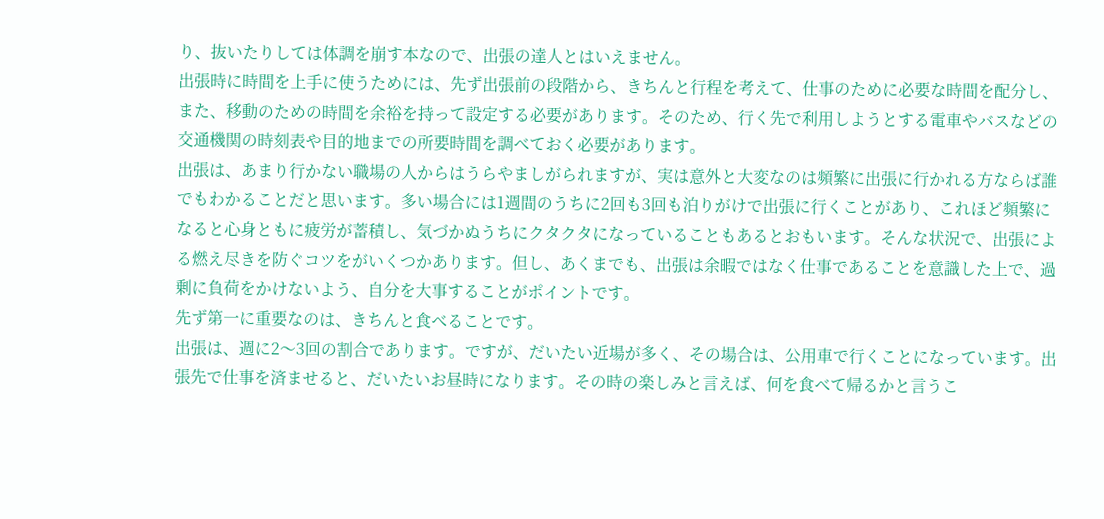り、抜いたりしては体調を崩す本なので、出張の達人とはいえません。
出張時に時間を上手に使うためには、先ず出張前の段階から、きちんと行程を考えて、仕事のために必要な時間を配分し、また、移動のための時間を余裕を持って設定する必要があります。そのため、行く先で利用しようとする電車やバスなどの交通機関の時刻表や目的地までの所要時間を調べておく必要があります。
出張は、あまり行かない職場の人からはうらやましがられますが、実は意外と大変なのは頻繁に出張に行かれる方ならば誰でもわかることだと思います。多い場合には1週間のうちに2回も3回も泊りがけで出張に行くことがあり、これほど頻繁になると心身ともに疲労が蓄積し、気づかぬうちにクタクタになっていることもあるとおもいます。そんな状況で、出張による燃え尽きを防ぐコツをがいくつかあります。但し、あくまでも、出張は余暇ではなく仕事であることを意識した上で、過剰に負荷をかけないよう、自分を大事することがポイントです。
先ず第一に重要なのは、きちんと食べることです。
出張は、週に2〜3回の割合であります。ですが、だいたい近場が多く、その場合は、公用車で行くことになっています。出張先で仕事を済ませると、だいたいお昼時になります。その時の楽しみと言えば、何を食べて帰るかと言うこ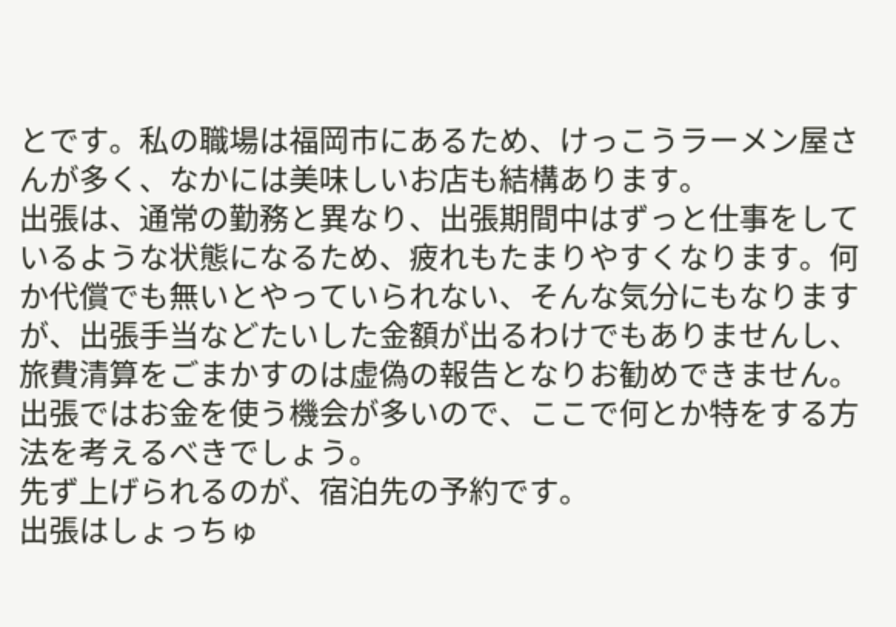とです。私の職場は福岡市にあるため、けっこうラーメン屋さんが多く、なかには美味しいお店も結構あります。
出張は、通常の勤務と異なり、出張期間中はずっと仕事をしているような状態になるため、疲れもたまりやすくなります。何か代償でも無いとやっていられない、そんな気分にもなりますが、出張手当などたいした金額が出るわけでもありませんし、旅費清算をごまかすのは虚偽の報告となりお勧めできません。出張ではお金を使う機会が多いので、ここで何とか特をする方法を考えるべきでしょう。
先ず上げられるのが、宿泊先の予約です。
出張はしょっちゅ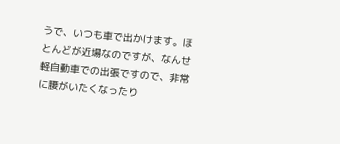うで、いつも車で出かけます。ほとんどが近場なのですが、なんせ軽自動車での出張ですので、非常に腰がいたくなったり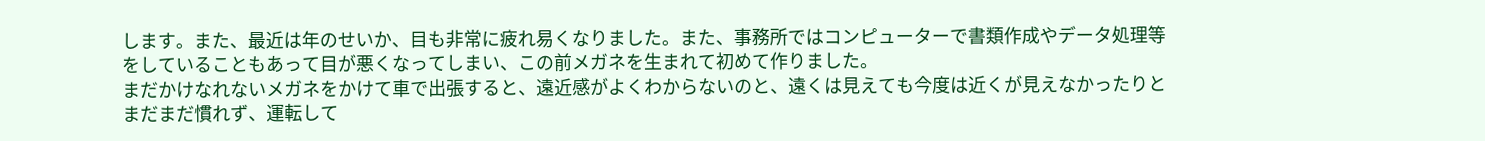します。また、最近は年のせいか、目も非常に疲れ易くなりました。また、事務所ではコンピューターで書類作成やデータ処理等をしていることもあって目が悪くなってしまい、この前メガネを生まれて初めて作りました。
まだかけなれないメガネをかけて車で出張すると、遠近感がよくわからないのと、遠くは見えても今度は近くが見えなかったりとまだまだ慣れず、運転して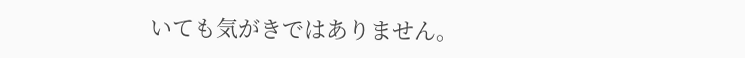いても気がきではありません。